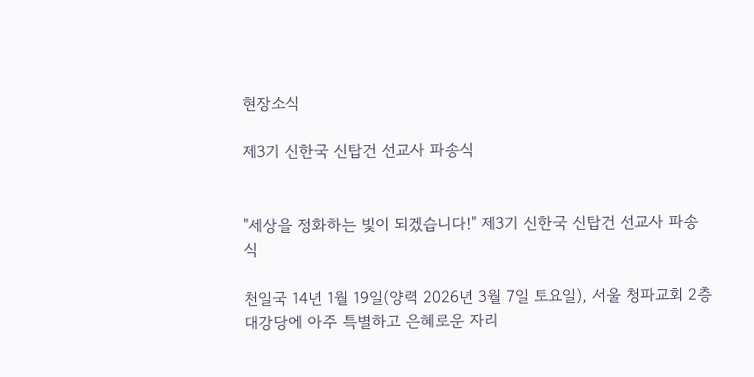현장소식

제3기 신한국 신탑건 선교사 파송식


"세상을 정화하는 빛이 되겠습니다!" 제3기 신한국 신탑건 선교사 파송식

천일국 14년 1월 19일(양력 2026년 3월 7일 토요일), 서울 청파교회 2층 대강당에 아주 특별하고 은혜로운 자리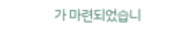가 마련되었습니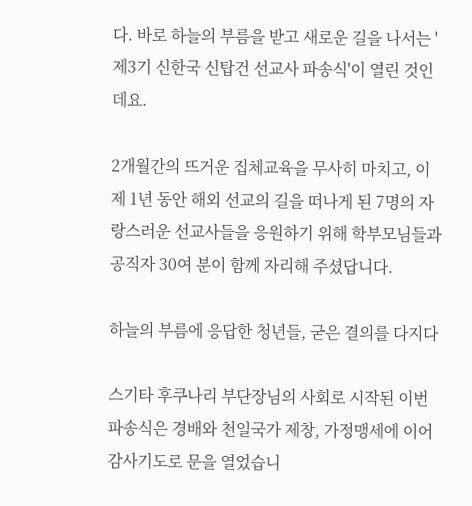다. 바로 하늘의 부름을 받고 새로운 길을 나서는 '제3기 신한국 신탑건 선교사 파송식'이 열린 것인데요.

2개월간의 뜨거운 집체교육을 무사히 마치고, 이제 1년 동안 해외 선교의 길을 떠나게 된 7명의 자랑스러운 선교사들을 응원하기 위해 학부모님들과 공직자 30여 분이 함께 자리해 주셨답니다.

하늘의 부름에 응답한 청년들, 굳은 결의를 다지다

스기타 후쿠나리 부단장님의 사회로 시작된 이번 파송식은 경배와 천일국가 제창, 가정맹세에 이어 감사기도로 문을 열었습니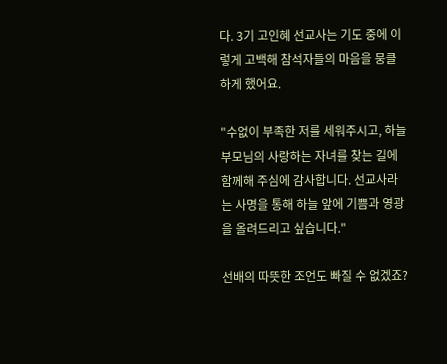다. 3기 고인혜 선교사는 기도 중에 이렇게 고백해 참석자들의 마음을 뭉클하게 했어요.

"수없이 부족한 저를 세워주시고, 하늘부모님의 사랑하는 자녀를 찾는 길에 함께해 주심에 감사합니다. 선교사라는 사명을 통해 하늘 앞에 기쁨과 영광을 올려드리고 싶습니다."

선배의 따뜻한 조언도 빠질 수 없겠죠?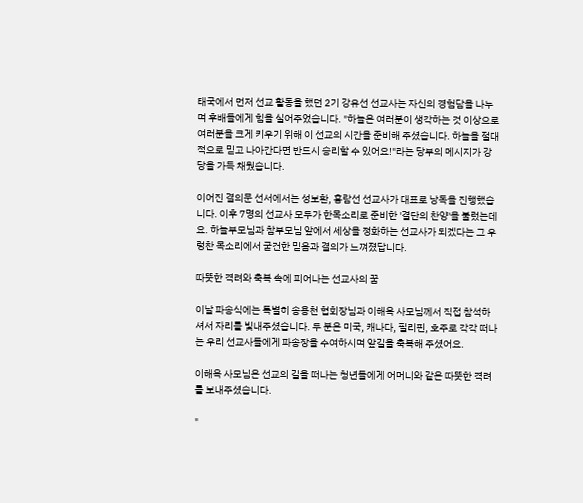태국에서 먼저 선교 활동을 했던 2기 강유선 선교사는 자신의 경험담을 나누며 후배들에게 힘을 실어주었습니다. "하늘은 여러분이 생각하는 것 이상으로 여러분을 크게 키우기 위해 이 선교의 시간을 준비해 주셨습니다. 하늘을 절대적으로 믿고 나아간다면 반드시 승리할 수 있어요!"라는 당부의 메시지가 강당을 가득 채웠습니다.

이어진 결의문 선서에서는 성보환, 홍람선 선교사가 대표로 낭독을 진행했습니다. 이후 7명의 선교사 모두가 한목소리로 준비한 '결단의 찬양'을 불렀는데요. 하늘부모님과 참부모님 앞에서 세상을 정화하는 선교사가 되겠다는 그 우렁찬 목소리에서 굳건한 믿음과 결의가 느껴졌답니다.

따뜻한 격려와 축복 속에 피어나는 선교사의 꿈

이날 파송식에는 특별히 송용천 협회장님과 이해옥 사모님께서 직접 참석하셔서 자리를 빛내주셨습니다. 두 분은 미국, 캐나다, 필리핀, 호주로 각각 떠나는 우리 선교사들에게 파송장을 수여하시며 앞길을 축복해 주셨어요.

이해옥 사모님은 선교의 길을 떠나는 청년들에게 어머니와 같은 따뜻한 격려를 보내주셨습니다.

"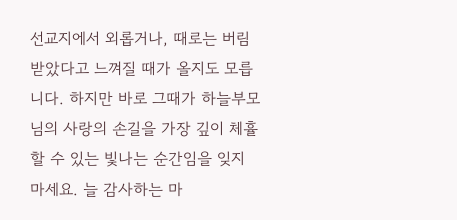선교지에서 외롭거나, 때로는 버림받았다고 느껴질 때가 올지도 모릅니다. 하지만 바로 그때가 하늘부모님의 사랑의 손길을 가장 깊이 체휼할 수 있는 빛나는 순간임을 잊지 마세요. 늘 감사하는 마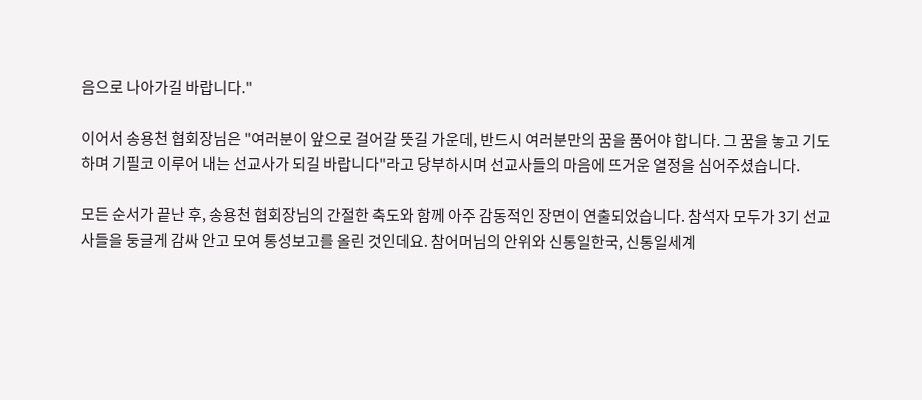음으로 나아가길 바랍니다."

이어서 송용천 협회장님은 "여러분이 앞으로 걸어갈 뜻길 가운데, 반드시 여러분만의 꿈을 품어야 합니다. 그 꿈을 놓고 기도하며 기필코 이루어 내는 선교사가 되길 바랍니다"라고 당부하시며 선교사들의 마음에 뜨거운 열정을 심어주셨습니다.

모든 순서가 끝난 후, 송용천 협회장님의 간절한 축도와 함께 아주 감동적인 장면이 연출되었습니다. 참석자 모두가 3기 선교사들을 둥글게 감싸 안고 모여 통성보고를 올린 것인데요. 참어머님의 안위와 신통일한국, 신통일세계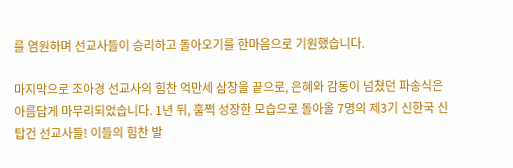를 염원하며 선교사들이 승리하고 돌아오기를 한마음으로 기원했습니다.

마지막으로 조아경 선교사의 힘찬 억만세 삼창을 끝으로, 은혜와 감동이 넘쳤던 파송식은 아름답게 마무리되었습니다. 1년 뒤, 훌쩍 성장한 모습으로 돌아올 7명의 제3기 신한국 신탑건 선교사들! 이들의 힘찬 발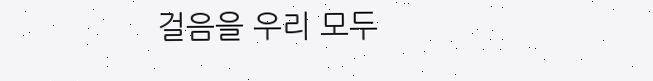걸음을 우리 모두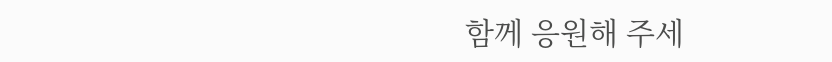함께 응원해 주세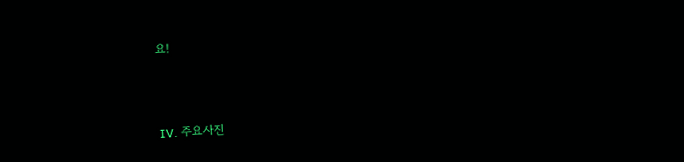요!



IV. 주요사진